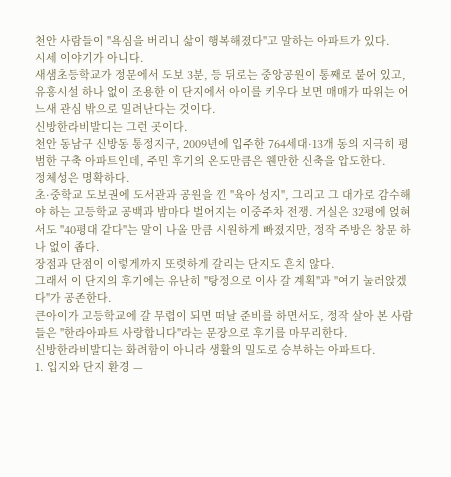천안 사람들이 "욕심을 버리니 삶이 행복해졌다"고 말하는 아파트가 있다.
시세 이야기가 아니다.
새샘초등학교가 정문에서 도보 3분, 등 뒤로는 중앙공원이 통째로 붙어 있고, 유흥시설 하나 없이 조용한 이 단지에서 아이를 키우다 보면 매매가 따위는 어느새 관심 밖으로 밀려난다는 것이다.
신방한라비발디는 그런 곳이다.
천안 동남구 신방동 통정지구, 2009년에 입주한 764세대·13개 동의 지극히 평범한 구축 아파트인데, 주민 후기의 온도만큼은 웬만한 신축을 압도한다.
정체성은 명확하다.
초·중학교 도보권에 도서관과 공원을 낀 "육아 성지", 그리고 그 대가로 감수해야 하는 고등학교 공백과 밤마다 벌어지는 이중주차 전쟁. 거실은 32평에 얹혀서도 "40평대 같다"는 말이 나올 만큼 시원하게 빠졌지만, 정작 주방은 창문 하나 없이 좁다.
장점과 단점이 이렇게까지 또렷하게 갈리는 단지도 흔치 않다.
그래서 이 단지의 후기에는 유난히 "탕정으로 이사 갈 계획"과 "여기 눌러앉겠다"가 공존한다.
큰아이가 고등학교에 갈 무렵이 되면 떠날 준비를 하면서도, 정작 살아 본 사람들은 "한라아파트 사랑합니다"라는 문장으로 후기를 마무리한다.
신방한라비발디는 화려함이 아니라 생활의 밀도로 승부하는 아파트다.
1. 입지와 단지 환경 —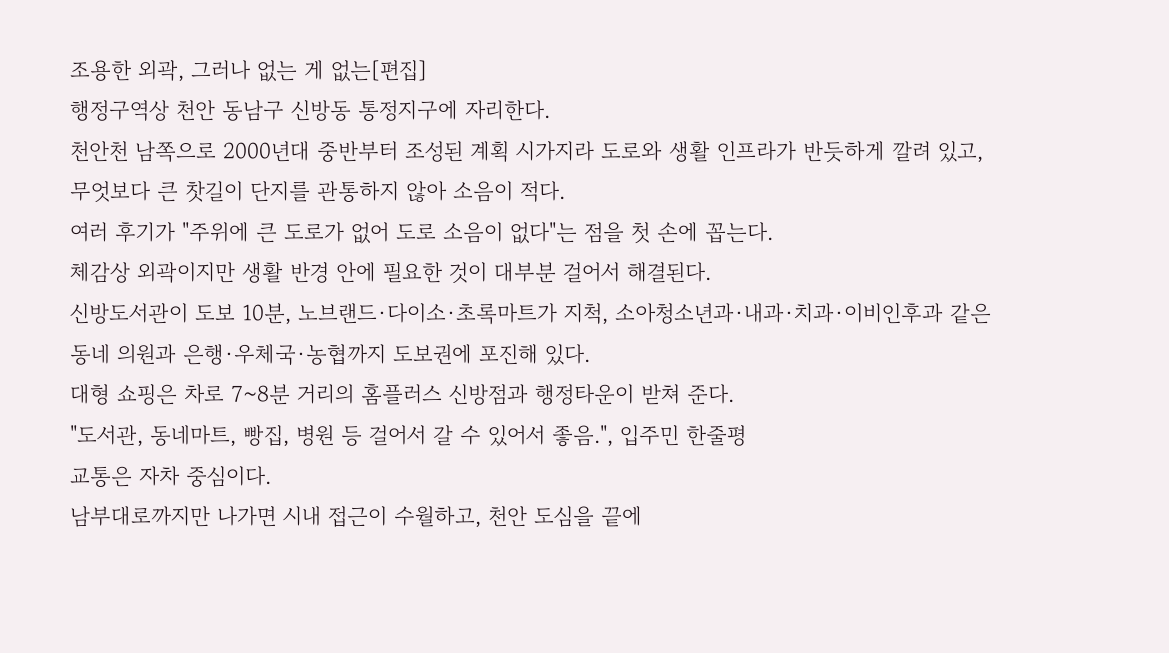조용한 외곽, 그러나 없는 게 없는[편집]
행정구역상 천안 동남구 신방동 통정지구에 자리한다.
천안천 남쪽으로 2000년대 중반부터 조성된 계획 시가지라 도로와 생활 인프라가 반듯하게 깔려 있고, 무엇보다 큰 찻길이 단지를 관통하지 않아 소음이 적다.
여러 후기가 "주위에 큰 도로가 없어 도로 소음이 없다"는 점을 첫 손에 꼽는다.
체감상 외곽이지만 생활 반경 안에 필요한 것이 대부분 걸어서 해결된다.
신방도서관이 도보 10분, 노브랜드·다이소·초록마트가 지척, 소아청소년과·내과·치과·이비인후과 같은 동네 의원과 은행·우체국·농협까지 도보권에 포진해 있다.
대형 쇼핑은 차로 7~8분 거리의 홈플러스 신방점과 행정타운이 받쳐 준다.
"도서관, 동네마트, 빵집, 병원 등 걸어서 갈 수 있어서 좋음.", 입주민 한줄평
교통은 자차 중심이다.
남부대로까지만 나가면 시내 접근이 수월하고, 천안 도심을 끝에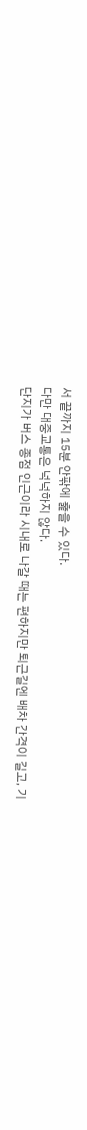서 끝까지 15분 안팎에 훑을 수 있다.
다만 대중교통은 넉넉하지 않다.
단지가 버스 종점 인근이라 시내로 나갈 때는 편하지만 퇴근길엔 배차 간격이 길고, 기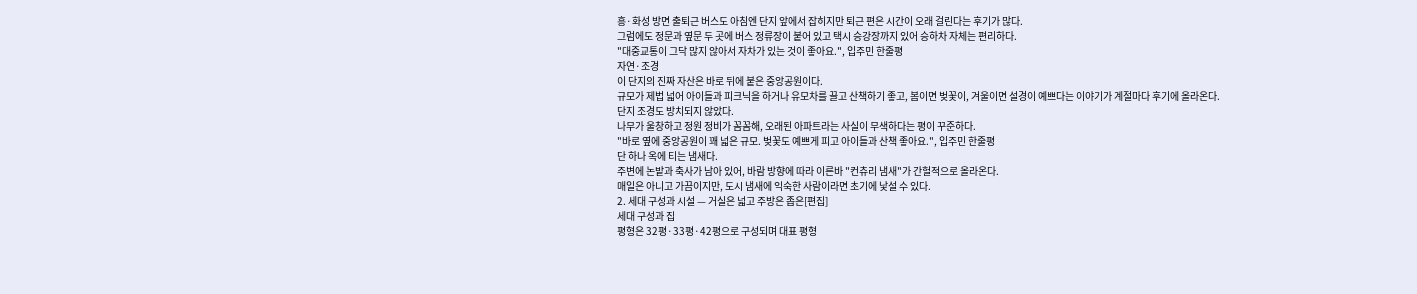흥·화성 방면 출퇴근 버스도 아침엔 단지 앞에서 잡히지만 퇴근 편은 시간이 오래 걸린다는 후기가 많다.
그럼에도 정문과 옆문 두 곳에 버스 정류장이 붙어 있고 택시 승강장까지 있어 승하차 자체는 편리하다.
"대중교통이 그닥 많지 않아서 자차가 있는 것이 좋아요.", 입주민 한줄평
자연·조경
이 단지의 진짜 자산은 바로 뒤에 붙은 중앙공원이다.
규모가 제법 넓어 아이들과 피크닉을 하거나 유모차를 끌고 산책하기 좋고, 봄이면 벚꽃이, 겨울이면 설경이 예쁘다는 이야기가 계절마다 후기에 올라온다.
단지 조경도 방치되지 않았다.
나무가 울창하고 정원 정비가 꼼꼼해, 오래된 아파트라는 사실이 무색하다는 평이 꾸준하다.
"바로 옆에 중앙공원이 꽤 넓은 규모. 벚꽃도 예쁘게 피고 아이들과 산책 좋아요.", 입주민 한줄평
단 하나 옥에 티는 냄새다.
주변에 논밭과 축사가 남아 있어, 바람 방향에 따라 이른바 "컨츄리 냄새"가 간헐적으로 올라온다.
매일은 아니고 가끔이지만, 도시 냄새에 익숙한 사람이라면 초기에 낯설 수 있다.
2. 세대 구성과 시설 — 거실은 넓고 주방은 좁은[편집]
세대 구성과 집
평형은 32평·33평·42평으로 구성되며 대표 평형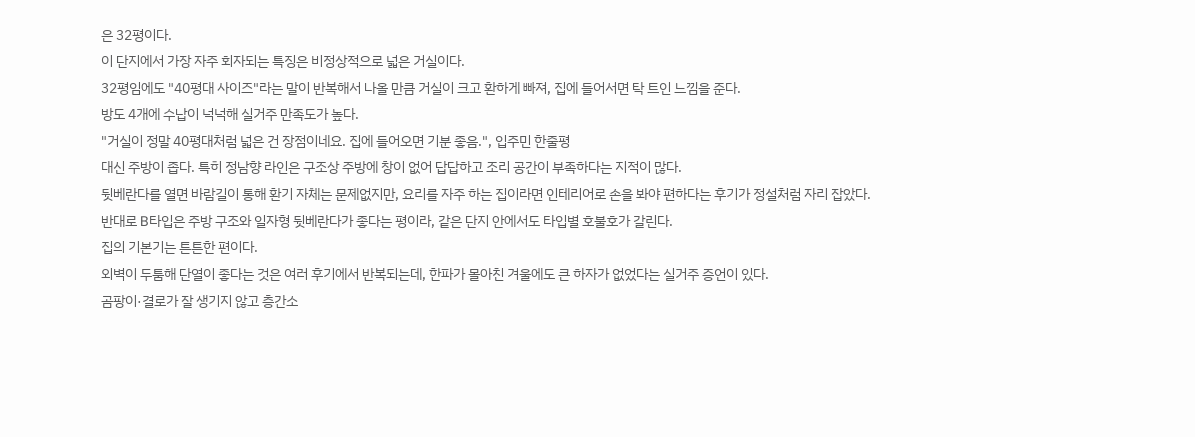은 32평이다.
이 단지에서 가장 자주 회자되는 특징은 비정상적으로 넓은 거실이다.
32평임에도 "40평대 사이즈"라는 말이 반복해서 나올 만큼 거실이 크고 환하게 빠져, 집에 들어서면 탁 트인 느낌을 준다.
방도 4개에 수납이 넉넉해 실거주 만족도가 높다.
"거실이 정말 40평대처럼 넓은 건 장점이네요. 집에 들어오면 기분 좋음.", 입주민 한줄평
대신 주방이 좁다. 특히 정남향 라인은 구조상 주방에 창이 없어 답답하고 조리 공간이 부족하다는 지적이 많다.
뒷베란다를 열면 바람길이 통해 환기 자체는 문제없지만, 요리를 자주 하는 집이라면 인테리어로 손을 봐야 편하다는 후기가 정설처럼 자리 잡았다.
반대로 B타입은 주방 구조와 일자형 뒷베란다가 좋다는 평이라, 같은 단지 안에서도 타입별 호불호가 갈린다.
집의 기본기는 튼튼한 편이다.
외벽이 두툼해 단열이 좋다는 것은 여러 후기에서 반복되는데, 한파가 몰아친 겨울에도 큰 하자가 없었다는 실거주 증언이 있다.
곰팡이·결로가 잘 생기지 않고 층간소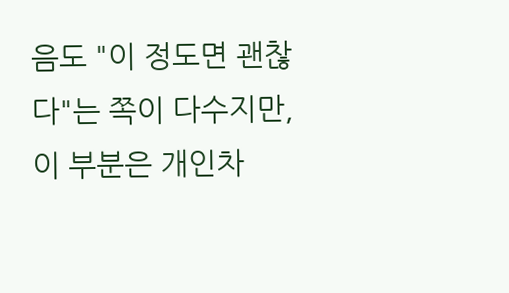음도 "이 정도면 괜찮다"는 쪽이 다수지만, 이 부분은 개인차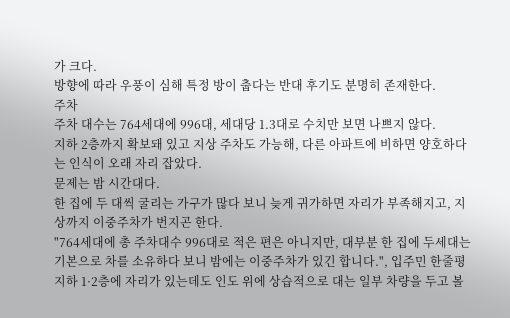가 크다.
방향에 따라 우풍이 심해 특정 방이 춥다는 반대 후기도 분명히 존재한다.
주차
주차 대수는 764세대에 996대, 세대당 1.3대로 수치만 보면 나쁘지 않다.
지하 2층까지 확보돼 있고 지상 주차도 가능해, 다른 아파트에 비하면 양호하다는 인식이 오래 자리 잡았다.
문제는 밤 시간대다.
한 집에 두 대씩 굴리는 가구가 많다 보니 늦게 귀가하면 자리가 부족해지고, 지상까지 이중주차가 번지곤 한다.
"764세대에 총 주차대수 996대로 적은 편은 아니지만, 대부분 한 집에 두세대는 기본으로 차를 소유하다 보니 밤에는 이중주차가 있긴 합니다.", 입주민 한줄평
지하 1·2층에 자리가 있는데도 인도 위에 상습적으로 대는 일부 차량을 두고 볼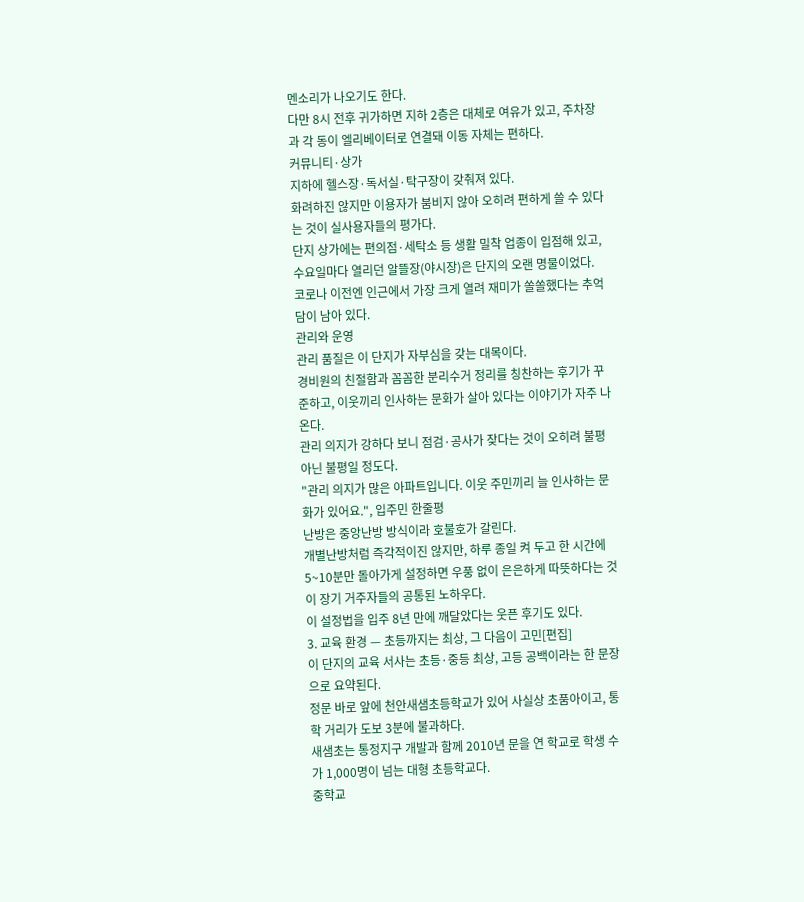멘소리가 나오기도 한다.
다만 8시 전후 귀가하면 지하 2층은 대체로 여유가 있고, 주차장과 각 동이 엘리베이터로 연결돼 이동 자체는 편하다.
커뮤니티·상가
지하에 헬스장·독서실·탁구장이 갖춰져 있다.
화려하진 않지만 이용자가 붐비지 않아 오히려 편하게 쓸 수 있다는 것이 실사용자들의 평가다.
단지 상가에는 편의점·세탁소 등 생활 밀착 업종이 입점해 있고, 수요일마다 열리던 알뜰장(야시장)은 단지의 오랜 명물이었다.
코로나 이전엔 인근에서 가장 크게 열려 재미가 쏠쏠했다는 추억담이 남아 있다.
관리와 운영
관리 품질은 이 단지가 자부심을 갖는 대목이다.
경비원의 친절함과 꼼꼼한 분리수거 정리를 칭찬하는 후기가 꾸준하고, 이웃끼리 인사하는 문화가 살아 있다는 이야기가 자주 나온다.
관리 의지가 강하다 보니 점검·공사가 잦다는 것이 오히려 불평 아닌 불평일 정도다.
"관리 의지가 많은 아파트입니다. 이웃 주민끼리 늘 인사하는 문화가 있어요.", 입주민 한줄평
난방은 중앙난방 방식이라 호불호가 갈린다.
개별난방처럼 즉각적이진 않지만, 하루 종일 켜 두고 한 시간에 5~10분만 돌아가게 설정하면 우풍 없이 은은하게 따뜻하다는 것이 장기 거주자들의 공통된 노하우다.
이 설정법을 입주 8년 만에 깨달았다는 웃픈 후기도 있다.
3. 교육 환경 — 초등까지는 최상, 그 다음이 고민[편집]
이 단지의 교육 서사는 초등·중등 최상, 고등 공백이라는 한 문장으로 요약된다.
정문 바로 앞에 천안새샘초등학교가 있어 사실상 초품아이고, 통학 거리가 도보 3분에 불과하다.
새샘초는 통정지구 개발과 함께 2010년 문을 연 학교로 학생 수가 1,000명이 넘는 대형 초등학교다.
중학교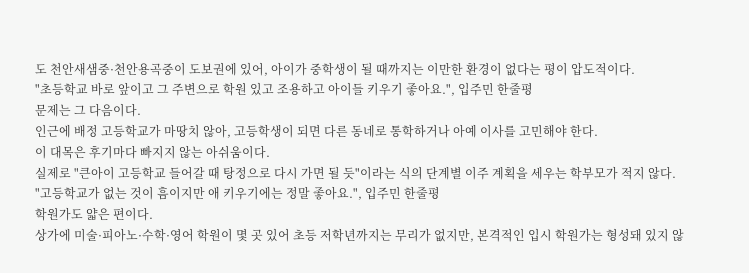도 천안새샘중·천안용곡중이 도보권에 있어, 아이가 중학생이 될 때까지는 이만한 환경이 없다는 평이 압도적이다.
"초등학교 바로 앞이고 그 주변으로 학원 있고 조용하고 아이들 키우기 좋아요.", 입주민 한줄평
문제는 그 다음이다.
인근에 배정 고등학교가 마땅치 않아, 고등학생이 되면 다른 동네로 통학하거나 아예 이사를 고민해야 한다.
이 대목은 후기마다 빠지지 않는 아쉬움이다.
실제로 "큰아이 고등학교 들어갈 때 탕정으로 다시 가면 될 듯"이라는 식의 단계별 이주 계획을 세우는 학부모가 적지 않다.
"고등학교가 없는 것이 흠이지만 애 키우기에는 정말 좋아요.", 입주민 한줄평
학원가도 얇은 편이다.
상가에 미술·피아노·수학·영어 학원이 몇 곳 있어 초등 저학년까지는 무리가 없지만, 본격적인 입시 학원가는 형성돼 있지 않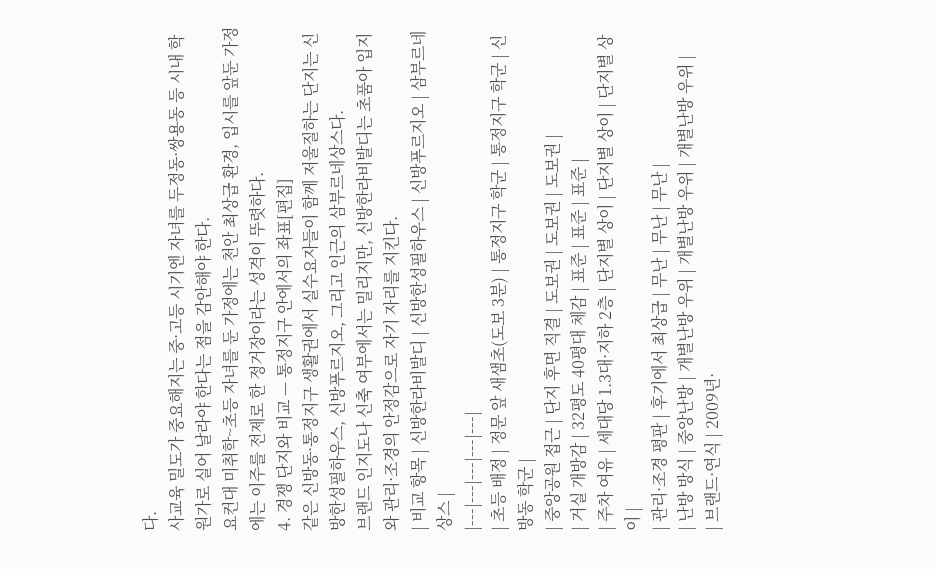다.
사교육 밀도가 중요해지는 중·고등 시기엔 자녀를 두정동·쌍용동 등 시내 학원가로 실어 날라야 한다는 점을 감안해야 한다.
요컨대 미취학~초등 자녀를 둔 가정에는 천안 최상급 환경, 입시를 앞둔 가정에는 이주를 전제로 한 정거장이라는 성격이 뚜렷하다.
4. 경쟁 단지와 비교 — 통정지구 안에서의 좌표[편집]
같은 신방동·통정지구 생활권에서 실수요자들이 함께 저울질하는 단지는 신방한성필하우스, 신방푸르지오, 그리고 인근의 삼부르네상스다.
브랜드 인지도나 신축 여부에서는 밀리지만, 신방한라비발디는 초품아 입지와 관리·조경의 안정감으로 자기 자리를 지킨다.
| 비교 항목 | 신방한라비발디 | 신방한성필하우스 | 신방푸르지오 | 삼부르네상스 |
|---|---|---|---|---|
| 초등 배정 | 정문 앞 새샘초(도보 3분) | 통정지구 학군 | 통정지구 학군 | 신방동 학군 |
| 중앙공원 접근 | 단지 후면 직결 | 도보권 | 도보권 | 도보권 |
| 거실 개방감 | 32평도 40평대 체감 | 표준 | 표준 | 표준 |
| 주차 여유 | 세대당 1.3대·지하 2층 | 단지별 상이 | 단지별 상이 | 단지별 상이 |
| 관리·조경 평판 | 후기에서 최상급 | 무난 | 무난 | 무난 |
| 난방 방식 | 중앙난방 | 개별난방 우위 | 개별난방 우위 | 개별난방 우위 |
| 브랜드·연식 | 2009년·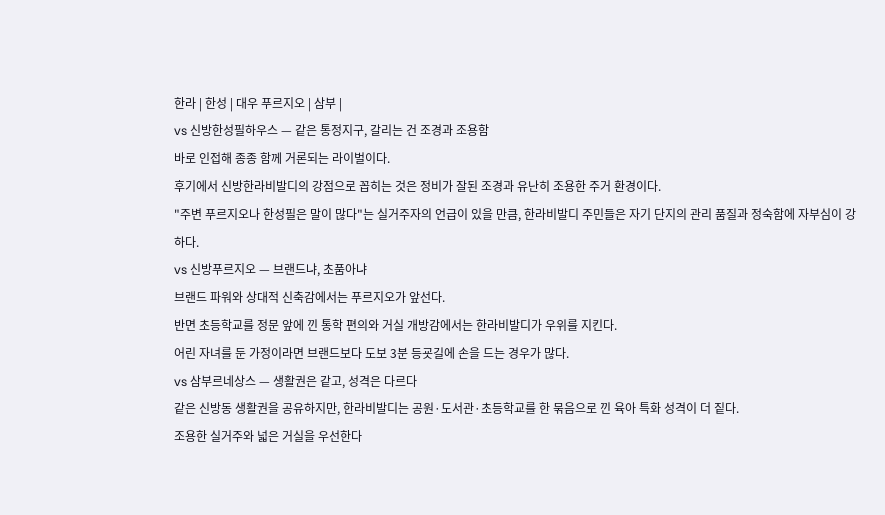한라 | 한성 | 대우 푸르지오 | 삼부 |
vs 신방한성필하우스 — 같은 통정지구, 갈리는 건 조경과 조용함
바로 인접해 종종 함께 거론되는 라이벌이다.
후기에서 신방한라비발디의 강점으로 꼽히는 것은 정비가 잘된 조경과 유난히 조용한 주거 환경이다.
"주변 푸르지오나 한성필은 말이 많다"는 실거주자의 언급이 있을 만큼, 한라비발디 주민들은 자기 단지의 관리 품질과 정숙함에 자부심이 강하다.
vs 신방푸르지오 — 브랜드냐, 초품아냐
브랜드 파워와 상대적 신축감에서는 푸르지오가 앞선다.
반면 초등학교를 정문 앞에 낀 통학 편의와 거실 개방감에서는 한라비발디가 우위를 지킨다.
어린 자녀를 둔 가정이라면 브랜드보다 도보 3분 등굣길에 손을 드는 경우가 많다.
vs 삼부르네상스 — 생활권은 같고, 성격은 다르다
같은 신방동 생활권을 공유하지만, 한라비발디는 공원·도서관·초등학교를 한 묶음으로 낀 육아 특화 성격이 더 짙다.
조용한 실거주와 넓은 거실을 우선한다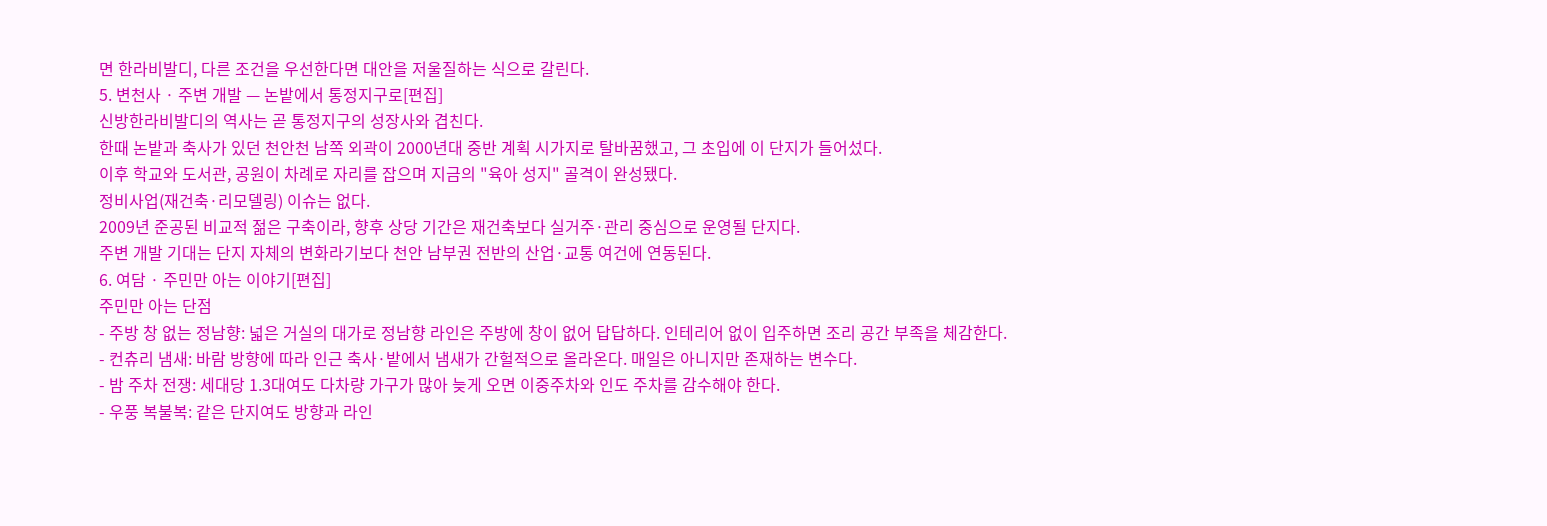면 한라비발디, 다른 조건을 우선한다면 대안을 저울질하는 식으로 갈린다.
5. 변천사 · 주변 개발 — 논밭에서 통정지구로[편집]
신방한라비발디의 역사는 곧 통정지구의 성장사와 겹친다.
한때 논밭과 축사가 있던 천안천 남쪽 외곽이 2000년대 중반 계획 시가지로 탈바꿈했고, 그 초입에 이 단지가 들어섰다.
이후 학교와 도서관, 공원이 차례로 자리를 잡으며 지금의 "육아 성지" 골격이 완성됐다.
정비사업(재건축·리모델링) 이슈는 없다.
2009년 준공된 비교적 젊은 구축이라, 향후 상당 기간은 재건축보다 실거주·관리 중심으로 운영될 단지다.
주변 개발 기대는 단지 자체의 변화라기보다 천안 남부권 전반의 산업·교통 여건에 연동된다.
6. 여담 · 주민만 아는 이야기[편집]
주민만 아는 단점
- 주방 창 없는 정남향: 넓은 거실의 대가로 정남향 라인은 주방에 창이 없어 답답하다. 인테리어 없이 입주하면 조리 공간 부족을 체감한다.
- 컨츄리 냄새: 바람 방향에 따라 인근 축사·밭에서 냄새가 간헐적으로 올라온다. 매일은 아니지만 존재하는 변수다.
- 밤 주차 전쟁: 세대당 1.3대여도 다차량 가구가 많아 늦게 오면 이중주차와 인도 주차를 감수해야 한다.
- 우풍 복불복: 같은 단지여도 방향과 라인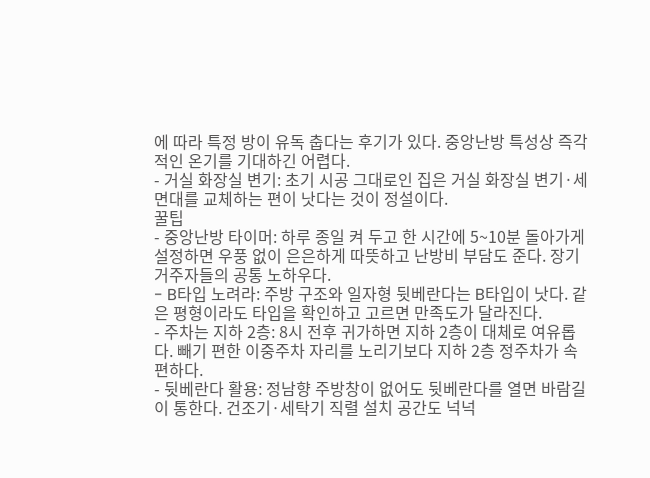에 따라 특정 방이 유독 춥다는 후기가 있다. 중앙난방 특성상 즉각적인 온기를 기대하긴 어렵다.
- 거실 화장실 변기: 초기 시공 그대로인 집은 거실 화장실 변기·세면대를 교체하는 편이 낫다는 것이 정설이다.
꿀팁
- 중앙난방 타이머: 하루 종일 켜 두고 한 시간에 5~10분 돌아가게 설정하면 우풍 없이 은은하게 따뜻하고 난방비 부담도 준다. 장기 거주자들의 공통 노하우다.
- B타입 노려라: 주방 구조와 일자형 뒷베란다는 B타입이 낫다. 같은 평형이라도 타입을 확인하고 고르면 만족도가 달라진다.
- 주차는 지하 2층: 8시 전후 귀가하면 지하 2층이 대체로 여유롭다. 빼기 편한 이중주차 자리를 노리기보다 지하 2층 정주차가 속 편하다.
- 뒷베란다 활용: 정남향 주방창이 없어도 뒷베란다를 열면 바람길이 통한다. 건조기·세탁기 직렬 설치 공간도 넉넉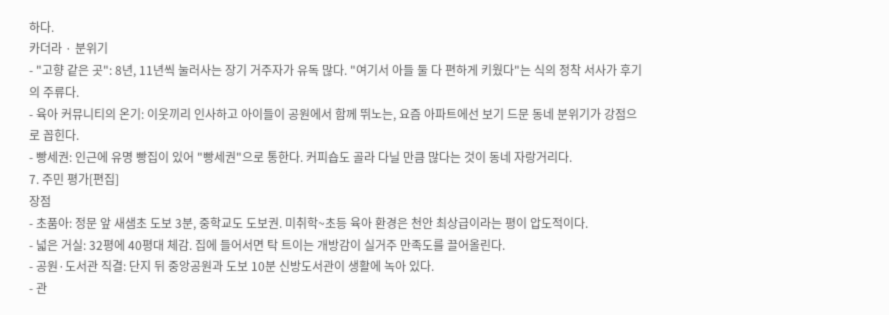하다.
카더라 · 분위기
- "고향 같은 곳": 8년, 11년씩 눌러사는 장기 거주자가 유독 많다. "여기서 아들 둘 다 편하게 키웠다"는 식의 정착 서사가 후기의 주류다.
- 육아 커뮤니티의 온기: 이웃끼리 인사하고 아이들이 공원에서 함께 뛰노는, 요즘 아파트에선 보기 드문 동네 분위기가 강점으로 꼽힌다.
- 빵세권: 인근에 유명 빵집이 있어 "빵세권"으로 통한다. 커피숍도 골라 다닐 만큼 많다는 것이 동네 자랑거리다.
7. 주민 평가[편집]
장점
- 초품아: 정문 앞 새샘초 도보 3분, 중학교도 도보권. 미취학~초등 육아 환경은 천안 최상급이라는 평이 압도적이다.
- 넓은 거실: 32평에 40평대 체감. 집에 들어서면 탁 트이는 개방감이 실거주 만족도를 끌어올린다.
- 공원·도서관 직결: 단지 뒤 중앙공원과 도보 10분 신방도서관이 생활에 녹아 있다.
- 관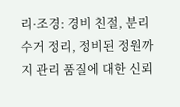리·조경: 경비 친절, 분리수거 정리, 정비된 정원까지 관리 품질에 대한 신뢰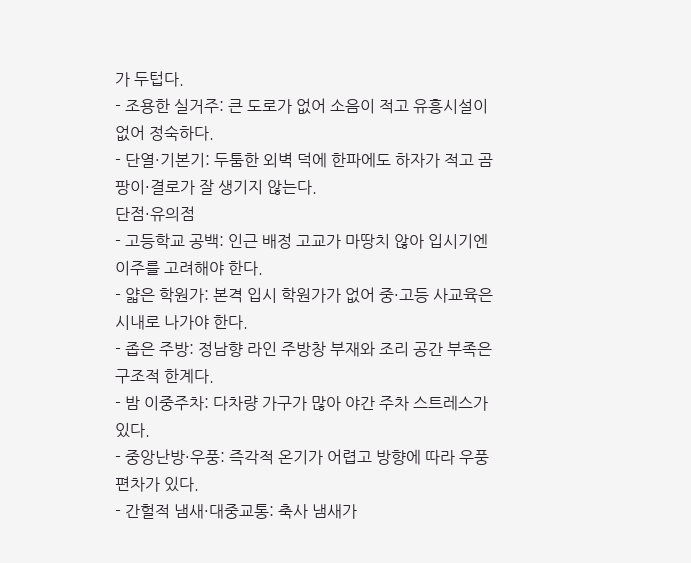가 두텁다.
- 조용한 실거주: 큰 도로가 없어 소음이 적고 유흥시설이 없어 정숙하다.
- 단열·기본기: 두툼한 외벽 덕에 한파에도 하자가 적고 곰팡이·결로가 잘 생기지 않는다.
단점·유의점
- 고등학교 공백: 인근 배정 고교가 마땅치 않아 입시기엔 이주를 고려해야 한다.
- 얇은 학원가: 본격 입시 학원가가 없어 중·고등 사교육은 시내로 나가야 한다.
- 좁은 주방: 정남향 라인 주방창 부재와 조리 공간 부족은 구조적 한계다.
- 밤 이중주차: 다차량 가구가 많아 야간 주차 스트레스가 있다.
- 중앙난방·우풍: 즉각적 온기가 어렵고 방향에 따라 우풍 편차가 있다.
- 간헐적 냄새·대중교통: 축사 냄새가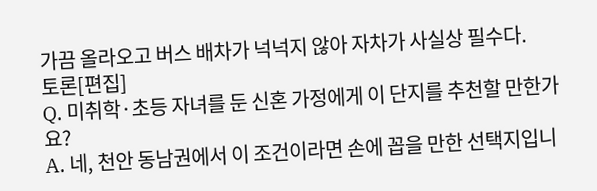가끔 올라오고 버스 배차가 넉넉지 않아 자차가 사실상 필수다.
토론[편집]
Q. 미취학·초등 자녀를 둔 신혼 가정에게 이 단지를 추천할 만한가요?
A. 네, 천안 동남권에서 이 조건이라면 손에 꼽을 만한 선택지입니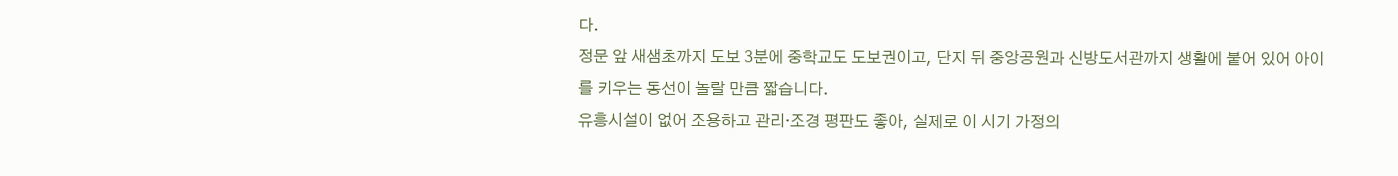다.
정문 앞 새샘초까지 도보 3분에 중학교도 도보권이고, 단지 뒤 중앙공원과 신방도서관까지 생활에 붙어 있어 아이를 키우는 동선이 놀랄 만큼 짧습니다.
유흥시설이 없어 조용하고 관리·조경 평판도 좋아, 실제로 이 시기 가정의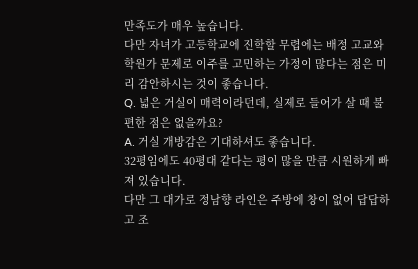만족도가 매우 높습니다.
다만 자녀가 고등학교에 진학할 무렵에는 배정 고교와 학원가 문제로 이주를 고민하는 가정이 많다는 점은 미리 감안하시는 것이 좋습니다.
Q. 넓은 거실이 매력이라던데, 실제로 들어가 살 때 불편한 점은 없을까요?
A. 거실 개방감은 기대하셔도 좋습니다.
32평임에도 40평대 같다는 평이 많을 만큼 시원하게 빠져 있습니다.
다만 그 대가로 정남향 라인은 주방에 창이 없어 답답하고 조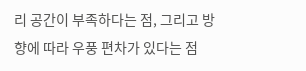리 공간이 부족하다는 점, 그리고 방향에 따라 우풍 편차가 있다는 점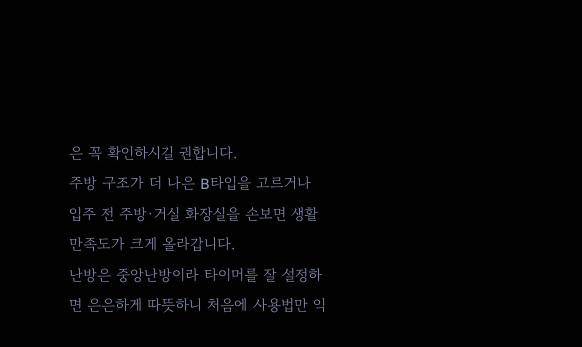은 꼭 확인하시길 권합니다.
주방 구조가 더 나은 B타입을 고르거나 입주 전 주방·거실 화장실을 손보면 생활 만족도가 크게 올라갑니다.
난방은 중앙난방이라 타이머를 잘 설정하면 은은하게 따뜻하니 처음에 사용법만 익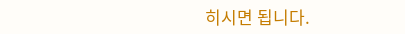히시면 됩니다.